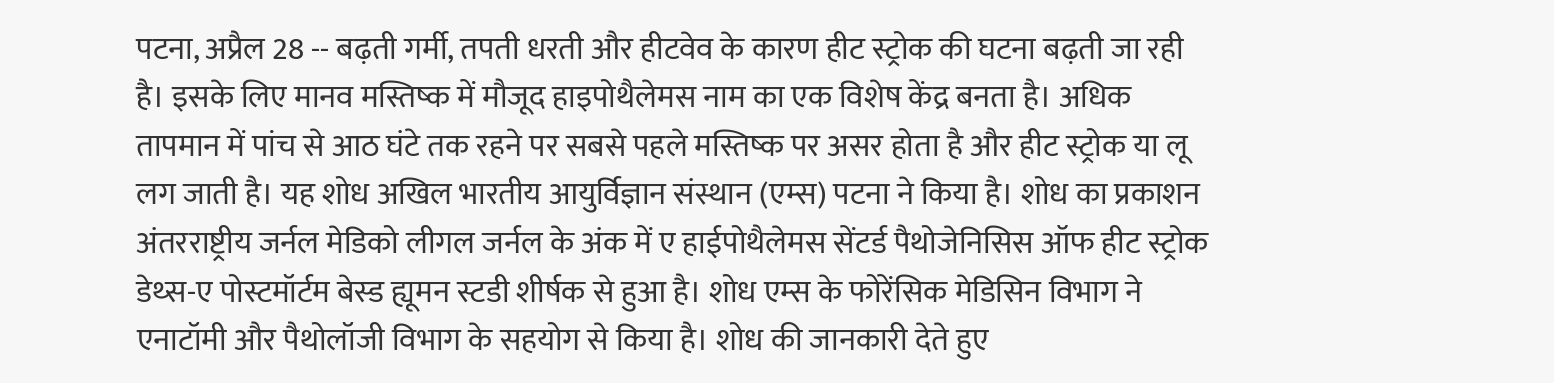पटना, अप्रैल 28 -- बढ़ती गर्मी, तपती धरती और हीटवेव के कारण हीट स्ट्रोक की घटना बढ़ती जा रही है। इसके लिए मानव मस्तिष्क में मौजूद हाइपोथैलेमस नाम का एक विशेष केंद्र बनता है। अधिक तापमान में पांच से आठ घंटे तक रहने पर सबसे पहले मस्तिष्क पर असर होता है और हीट स्ट्रोक या लू लग जाती है। यह शोध अखिल भारतीय आयुर्विज्ञान संस्थान (एम्स) पटना ने किया है। शोध का प्रकाशन अंतरराष्ट्रीय जर्नल मेडिको लीगल जर्नल के अंक में ए हाईपोथैलेमस सेंटर्ड पैथोजेनिसिस ऑफ हीट स्ट्रोक डेथ्स-ए पोस्टमॉर्टम बेस्ड ह्यूमन स्टडी शीर्षक से हुआ है। शोध एम्स के फोरेंसिक मेडिसिन विभाग ने एनाटॉमी और पैथोलॉजी विभाग के सहयोग से किया है। शोध की जानकारी देते हुए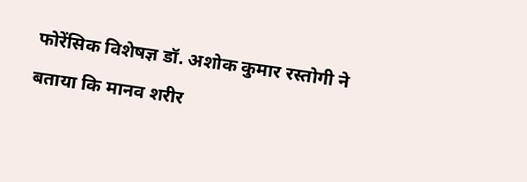फोरेंसिक विशेषज्ञ डॉ. अशोक कुमार रस्तोगी ने बताया कि मानव शरीर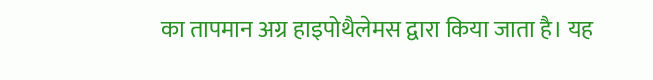का तापमान अग्र हाइपोथैलेमस द्वारा किया जाता है। यह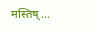मस्तिष्...